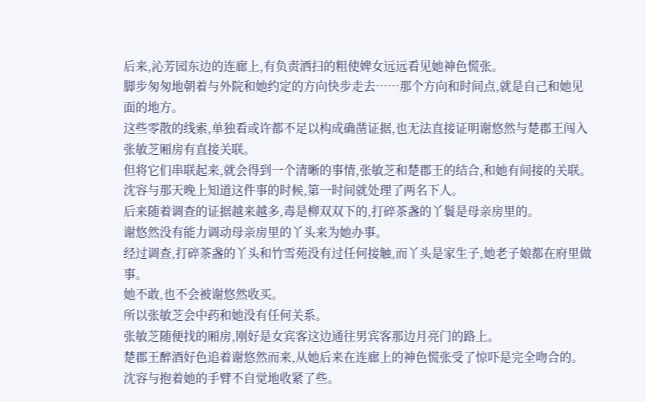后来,沁芳园东边的连廊上,有负责洒扫的粗使婢女远远看见她神色慌张。
脚步匆匆地朝着与外院和她约定的方向快步走去……那个方向和时间点,就是自己和她见面的地方。
这些零散的线索,单独看或许都不足以构成确凿证据,也无法直接证明谢悠然与楚郡王闯入张敏芝厢房有直接关联。
但将它们串联起来,就会得到一个清晰的事情,张敏芝和楚郡王的结合,和她有间接的关联。
沈容与那天晚上知道这件事的时候,第一时间就处理了两名下人。
后来随着调查的证据越来越多,毒是柳双双下的,打碎茶盏的丫鬟是母亲房里的。
谢悠然没有能力调动母亲房里的丫头来为她办事。
经过调查,打碎茶盏的丫头和竹雪苑没有过任何接触,而丫头是家生子,她老子娘都在府里做事。
她不敢,也不会被谢悠然收买。
所以张敏芝会中药和她没有任何关系。
张敏芝随便找的厢房,刚好是女宾客这边通往男宾客那边月亮门的路上。
楚郡王醉酒好色追着谢悠然而来,从她后来在连廊上的神色慌张受了惊吓是完全吻合的。
沈容与抱着她的手臂不自觉地收紧了些。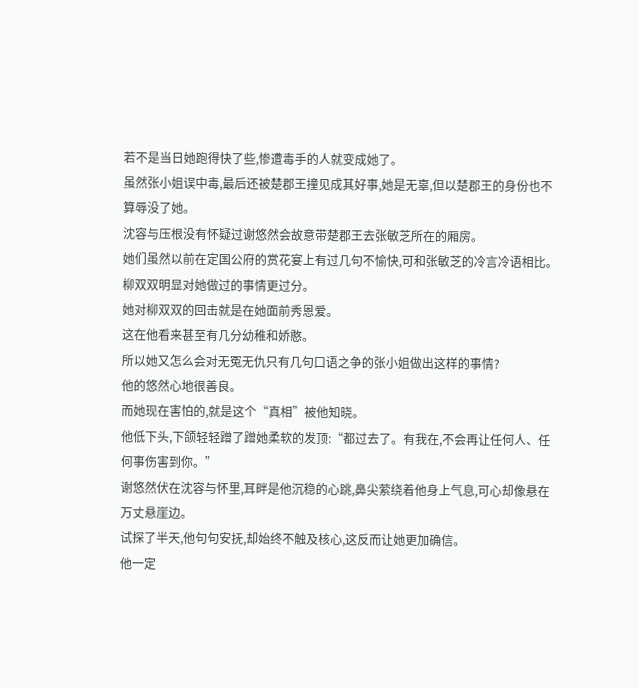若不是当日她跑得快了些,惨遭毒手的人就变成她了。
虽然张小姐误中毒,最后还被楚郡王撞见成其好事,她是无辜,但以楚郡王的身份也不算辱没了她。
沈容与压根没有怀疑过谢悠然会故意带楚郡王去张敏芝所在的厢房。
她们虽然以前在定国公府的赏花宴上有过几句不愉快,可和张敏芝的冷言冷语相比。
柳双双明显对她做过的事情更过分。
她对柳双双的回击就是在她面前秀恩爱。
这在他看来甚至有几分幼稚和娇憨。
所以她又怎么会对无冤无仇只有几句口语之争的张小姐做出这样的事情?
他的悠然心地很善良。
而她现在害怕的,就是这个“真相”被他知晓。
他低下头,下颌轻轻蹭了蹭她柔软的发顶:“都过去了。有我在,不会再让任何人、任何事伤害到你。”
谢悠然伏在沈容与怀里,耳畔是他沉稳的心跳,鼻尖萦绕着他身上气息,可心却像悬在万丈悬崖边。
试探了半天,他句句安抚,却始终不触及核心,这反而让她更加确信。
他一定